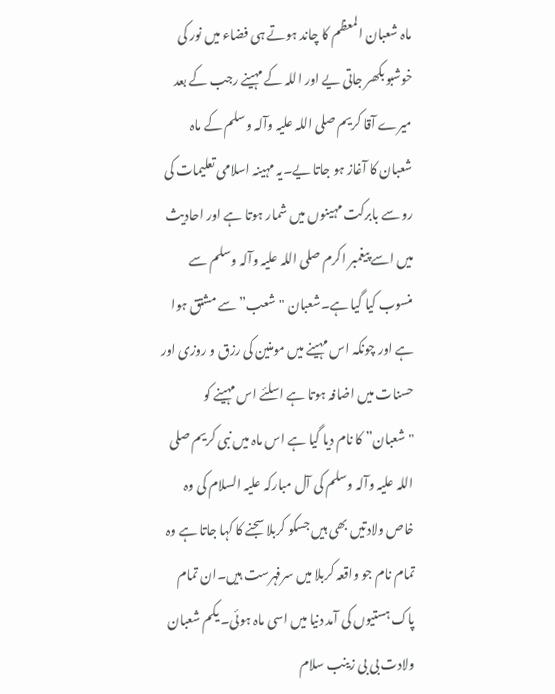ماہ شعبان المعظم کا چاند ہوتے ہی فضاء میں نور کی خوشبو بکھر جاتی یے اور اللہ کے مہینے رجب کے بعد میرے آقا کریم صلی اللہ علیہ وآلہ وسلم کے ماہ شعبان کا آغاز ہو جاتا یے۔یہ مہینہ اسلامی تعلیمات کی رو سے بابرکت مہینوں میں شمار ہوتا ہے اور احادیث میں اسے پیغمبر اکرم صلی اللہ علیہ وآلہ وسلم سے منسوب کیا گیا ہے۔شعبان "شعب” سے مشتق ہوا ہے اور چونکہ اس مہینے میں مومنین کی رزق و روزی اور حسنات میں اضافہ ہوتا ہے اسلئے اس مہینے کو "شعبان” کا نام دیا گیا ہے اس ماہ میں نبی کریم صلی اللہ علیہ وآلہ وسلم کی آل مبارکہ علیہ السلام کی وہ خاص ولادتیں بھی ہیں جسکو کربلا سجنے کا کہا جاتا ہے وہ تمام نام جو واقعہ کربلا میں سرفہرست ہیں۔ان تمام پاک ہستیوں کی آمد دنیا میں اسی ماہ ہوئی۔ یکم شعبان ولادت بی بی زینب سلام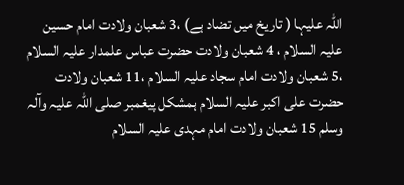اللہ علیہا ( تاریخ میں تضاد ہے) ،3 شعبان ولادت امام حسین علیہ السلام ، 4 شعبان ولادت حضرت عباس علمدار علیہ السلام ،5 شعبان ولادت امام سجاد علیہ السلام ،11 شعبان ولادت حضرت علی اکبر علیہ السلام ہمشکل پیغمبر صلی اللہ علیہ وآلہ وسلم 15 شعبان ولادت امام مہدی علیہ السلام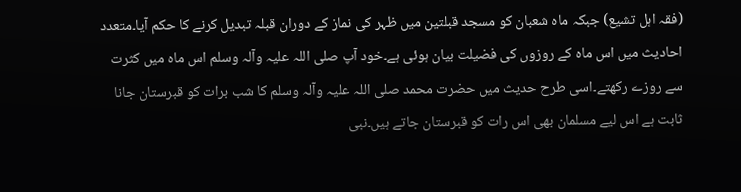(فقہ اہل تشیع) جبکہ ماہ شعبان کو مسجد قبلتین میں ظہر کی نماز کے دوران قبلہ تبدیل کرنے کا حکم آیا۔متعدد احادیث میں اس ماہ کے روزوں کی فضیلت بیان ہوئی ہے۔خود آپ صلی اللہ علیہ وآلہ وسلم اس ماہ میں کثرت سے روزے رکھتے۔اسی طرح حدیث میں حضرت محمد صلی اللہ علیہ وآلہ وسلم کا شب برات کو قبرستان جانا ثابت ہے اس لیے مسلمان بھی اس رات کو قبرستان جاتے ہیں۔نبی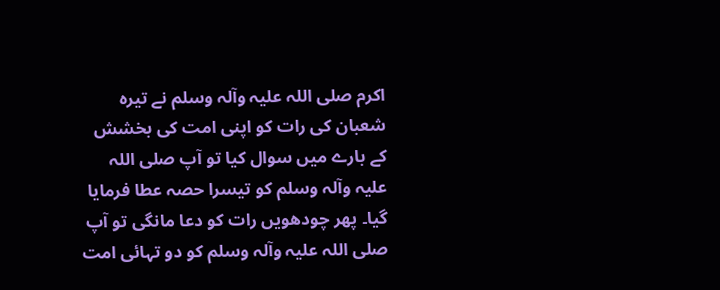اکرم صلی اللہ علیہ وآلہ وسلم نے تیرہ شعبان کی رات کو اپنی امت کی بخشش کے بارے میں سوال کیا تو آپ صلی اللہ علیہ وآلہ وسلم کو تیسرا حصہ عطا فرمایا گیا۔ پھر چودھویں رات کو دعا مانگی تو آپ صلی اللہ علیہ وآلہ وسلم کو دو تہائی امت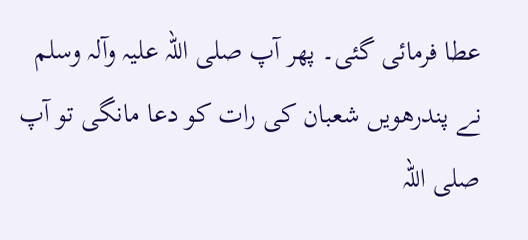عطا فرمائی گئی۔ پھر آپ صلی اللہ علیہ وآلہ وسلم نے پندرھویں شعبان کی رات کو دعا مانگی تو آپ صلی اللہ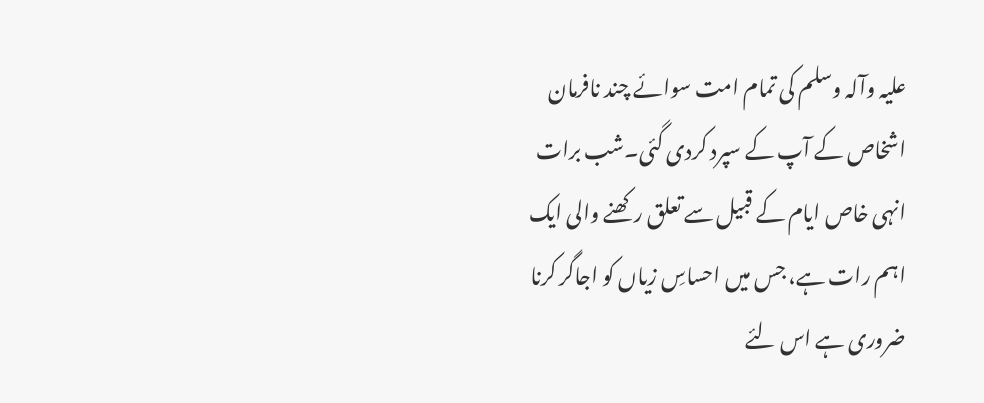علیہ وآلہ وسلم کی تمام امت سوائے چند نافرمان اشخاص کے آپ کے سپرد کردی گئی۔شب برات انہی خاص ایام کے قبیل سے تعلق رکھنے والی ایک اہم رات ہے، جس میں احساسِ زیاں کو اجاگر کرنا ضروری ہے اس لئے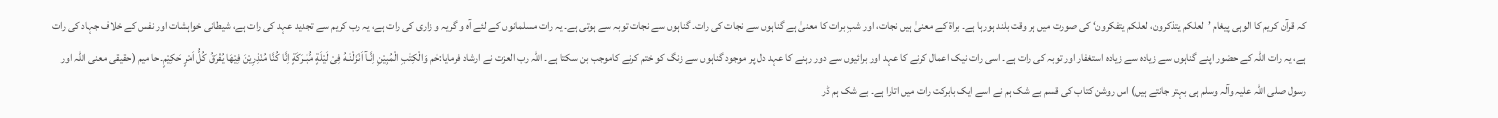کہ قرآن کریم کا الوہی پیغام ’لعلکم یتذکرون، لعلکم یتفکرون‘ کی صورت میں ہر وقت بلند ہورہا ہے۔ براۃ کے معنیٰ ہیں نجات، اور شبِ برات کا معنیٰ ہے گناہوں سے نجات کی رات۔ گناہوں سے نجات توبہ سے ہوتی ہے۔ یہ رات مسلمانوں کے لئے آہ و گریہ و زاری کی رات ہے، یہ رب کریم سے تجدید عہد کی رات ہے، شیطانی خواہشات اور نفس کے خلاف جہاد کی رات ہے، یہ رات اللہ کے حضور اپنے گناہوں سے زیادہ سے زیادہ استغفار اور توبہ کی رات ہے۔ اسی رات نیک اعمال کرنے کا عہد اور برائیوں سے دور رہنے کا عہد دل پر موجود گناہوں سے زنگ کو ختم کرنے کاموجب بن سکتا ہے۔ اللہ رب العزت نے ارشاد فرمایا:حٰم وَالْکِتٰبِ الْمُبِيْنِ اِنَّـآ اَنْزَلْنٰـهُ فِیْ لَيْلَةٍ مُّبٰـرَکَةٍ اِنَّا کُنَّا مُنْذِرِيْنَ فِيْهَا يُفْرَقُ کُلُّ اَمْرٍ حَکِيْمٍ۔حا میم (حقیقی معنی اللہ اور رسول صلی اللہ علیہ وآلہ وسلم ہی بہتر جانتے ہیں) اس روشن کتاب کی قسم بے شک ہم نے اسے ایک بابرکت رات میں اتارا ہے۔ بے شک ہم ڈر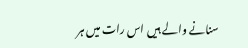سنانے والے ہیں اس رات میں ہر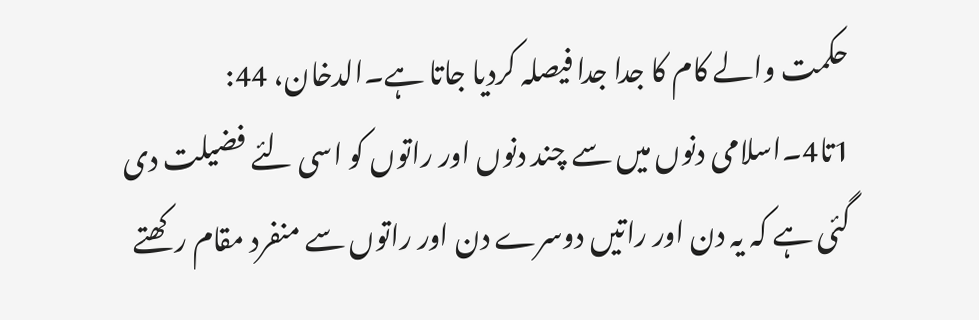حکمت والے کام کا جدا جدا فیصلہ کردیا جاتا ہے۔الدخان، 44: 1تا4۔اسلامی دنوں میں سے چند دنوں اور راتوں کو اسی لئے فضیلت دی گئی ہے کہ یہ دن اور راتیں دوسرے دن اور راتوں سے منفرد مقام رکھتے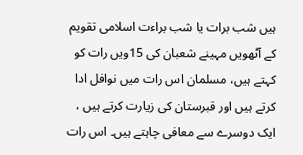ہیں شب برات یا شب براءت اسلامی تقویم کے آٹھویں مہینے شعبان کی 15ویں رات کو کہتے ہیں، مسلمان اس رات میں نوافل ادا کرتے ہیں اور قبرستان کی زیارت کرتے ہیں ، ایک دوسرے سے معافی چاہتے ہیں۔ اس رات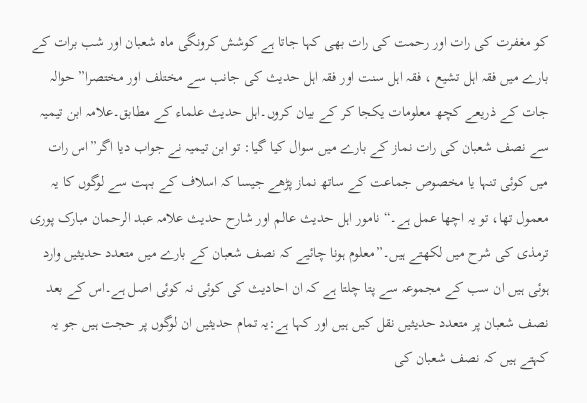کو مغفرت کی رات اور رحمت کی رات بھی کہا جاتا ہے کوشش کرونگی ماہ شعبان اور شب برات کے بارے میں فقہ اہل تشیع ، فقہ اہل سنت اور فقہ اہل حدیث کی جانب سے مختلف اور مختصرا” حوالہ جات کے ذریعے کچھ معلومات یکجا کر کے بیان کروں۔اہل حدیث علماء کے مطابق۔علامہ ابن تیمیہ سے نصف شعبان کی رات نماز کے بارے میں سوال کیا گيا: تو ابن تیمیہ نے جواب دیا اگر”اس رات میں کوئی تنہا یا مخصوص جماعت کے ساتھ نماز پڑھے جیسا کہ اسلاف کے بہت سے لوگوں کا یہ معمول تھا، تو یہ اچھا عمل ہے۔“ نامور اہل حدیث عالم اور شارح حدیث علامہ عبد الرحمان مبارک پوری ترمذی کی شرح میں لکھتے ہیں۔”معلوم ہونا چائیے کہ نصف شعبان کے بارے میں متعدد حدیثیں وارد ہوئی ہیں ان سب کے مجموعہ سے پتا چلتا ہے کہ ان احادیث کی کوئی نہ کوئی اصل ہے۔اس کے بعد نصف شعبان پر متعدد حدیثیں نقل کیں ہیں اور کہا ہے:یہ تمام حدیثیں ان لوگوں پر حجت ہیں جو یہ کہتے ہیں کہ نصف شعبان کی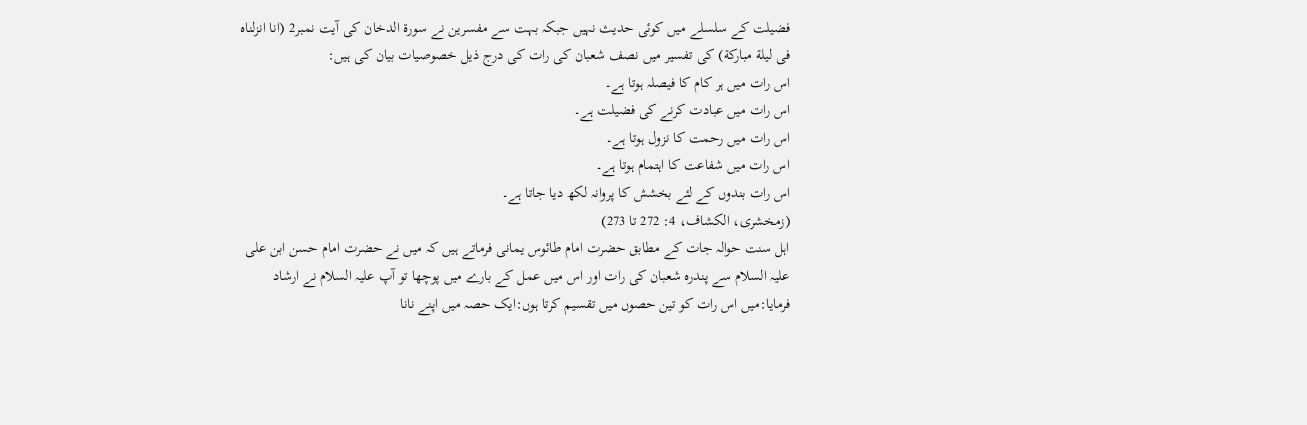فضیلت کے سلسلے میں کوئی حدیث نہیں جبکہ بہت سے مفسرین نے سورۃ الدخان کی آیت نمبر2 (انا انزلناه فی ليلة مبارکة) کی تفسیر میں نصف شعبان کی رات کی درج ذیل خصوصیات بیان کی ہیں:
اس رات میں ہر کام کا فیصلہ ہوتا ہے۔
اس رات میں عبادت کرنے کی فضیلت ہے۔
اس رات میں رحمت کا نزول ہوتا ہے۔
اس رات میں شفاعت کا اہتمام ہوتا ہے۔
اس رات بندوں کے لئے بخشش کا پروانہ لکھ دیا جاتا ہے۔
(زمخشری، الکشاف، 4: 272 تا 273)
اہل سنت حوالہ جات کے مطابق حضرت امام طائوس یمانی فرماتے ہیں کہ میں نے حضرت امام حسن ابن علی علیہ السلام سے پندرہ شعبان کی رات اور اس میں عمل کے بارے میں پوچھا تو آپ علیہ السلام نے ارشاد فرمایا:میں اس رات کو تین حصوں میں تقسیم کرتا ہوں:ایک حصہ میں اپنے نانا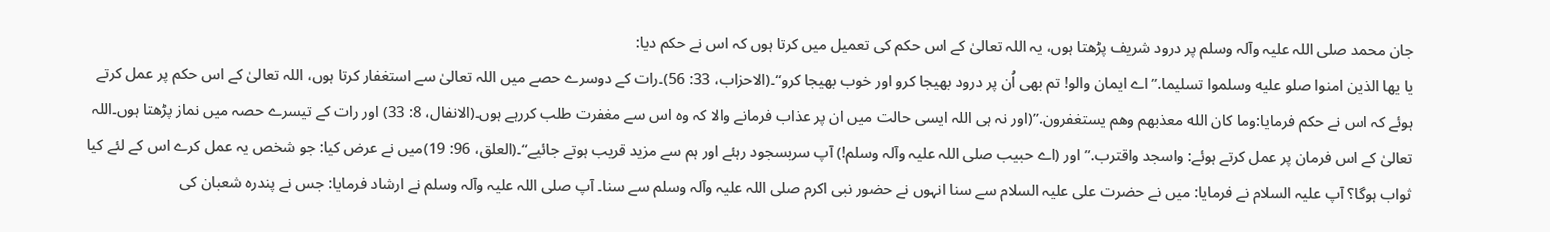جان محمد صلی اللہ علیہ وآلہ وسلم پر درود شریف پڑھتا ہوں، یہ اللہ تعالیٰ کے اس حکم کی تعمیل میں کرتا ہوں کہ اس نے حکم دیا:
يا يها الذين امنوا صلو عليه وسلموا تسليما.’’اے ایمان والو! تم بھی اُن پر درود بھیجا کرو اور خوب بھیجا کرو‘‘۔(الاحزاب، 33: 56)۔رات کے دوسرے حصے میں اللہ تعالیٰ سے استغفار کرتا ہوں، اللہ تعالیٰ کے اس حکم پر عمل کرتے ہوئے کہ اس نے حکم فرمایا:وما کان الله معذبهم وهم يستغفرون.’’(اور نہ ہی اللہ ایسی حالت میں ان پر عذاب فرمانے والا کہ وہ اس سے مغفرت طلب کررہے ہوں۔(الانفال، 8: 33) اور رات کے تیسرے حصہ میں نماز پڑھتا ہوں۔اللہ تعالیٰ کے اس فرمان پر عمل کرتے ہوئے: واسجد واقترب.’’اور (اے حبیب صلی اللہ علیہ وآلہ وسلم!) آپ سربسجود رہئے اور ہم سے مزید قریب ہوتے جائیے‘‘۔(العلق، 96: 19)میں نے عرض کیا: جو شخص یہ عمل کرے اس کے لئے کیا ثواب ہوگا؟ آپ علیہ السلام نے فرمایا: میں نے حضرت علی علیہ السلام سے سنا انہوں نے حضور نبی اکرم صلی اللہ علیہ وآلہ وسلم سے سنا۔ آپ صلی اللہ علیہ وآلہ وسلم نے ارشاد فرمایا: جس نے پندرہ شعبان کی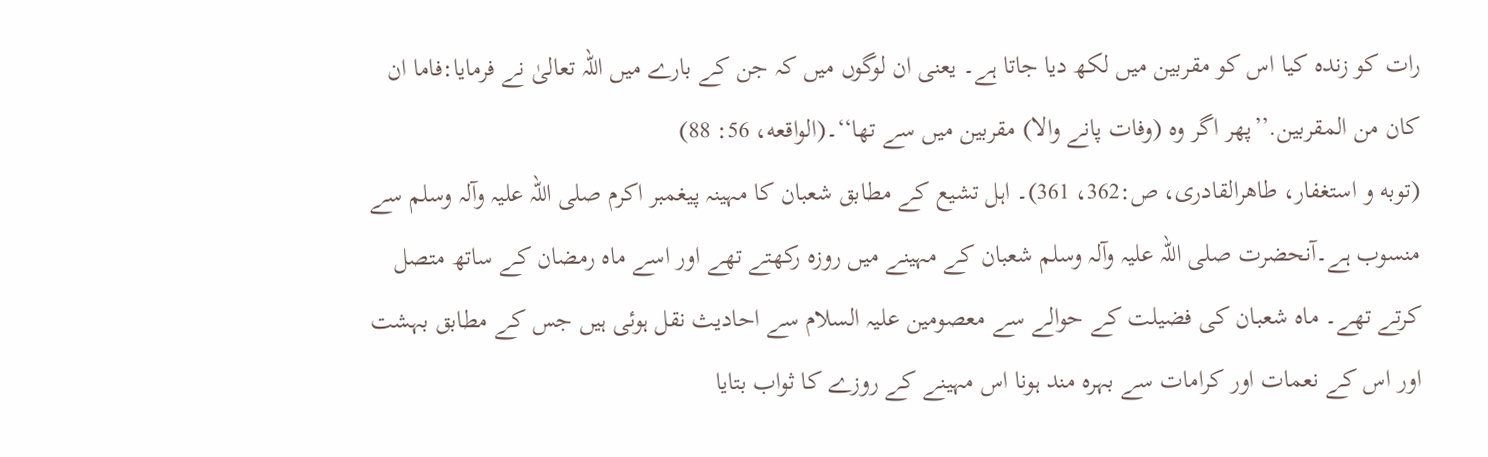رات کو زندہ کیا اس کو مقربین میں لکھ دیا جاتا ہے۔ یعنی ان لوگوں میں کہ جن کے بارے میں اللہ تعالیٰ نے فرمایا:فاما ان کان من المقربين.’’پھر اگر وہ (وفات پانے والا) مقربین میں سے تھا‘‘۔(الواقعه، 56: 88)
(توبه و استغفار، طاهرالقادری، ص:362، 361)۔ اہل تشیع کے مطابق شعبان کا مہینہ پیغمبر اکرم صلی اللہ علیہ وآلہ وسلم سے منسوب ہے۔آنحضرت صلی اللہ علیہ وآلہ وسلم شعبان کے مہینے میں روزہ رکھتے تھے اور اسے ماہ رمضان کے ساتھ متصل کرتے تھے۔ ماہ شعبان کی فضیلت کے حوالے سے معصومین علیہ السلام سے احادیث نقل ہوئی ہیں جس کے مطابق بہشت اور اس کے نعمات اور کرامات سے بہرہ مند ہونا اس مہینے کے روزے کا ثواب بتایا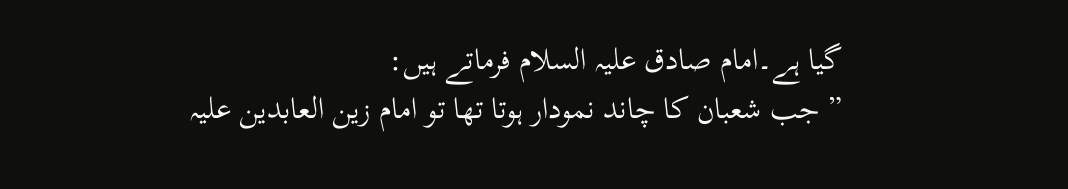گیا ہے۔امام صادق علیہ السلام فرماتے ہیں:
” جب شعبان کا چاند نمودار ہوتا تھا تو امام زین العابدین علیہ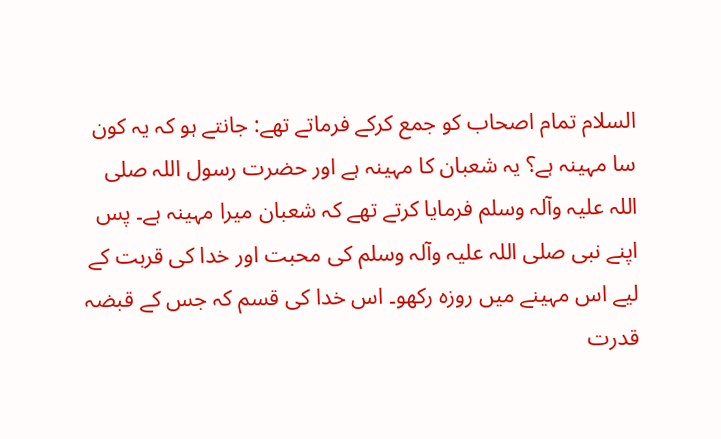السلام تمام اصحاب کو جمع کرکے فرماتے تھے: جانتے ہو کہ یہ کون سا مہینہ ہے؟ یہ شعبان کا مہینہ ہے اور حضرت رسول اللہ صلی اللہ علیہ وآلہ وسلم فرمایا کرتے تھے کہ شعبان میرا مہینہ ہے۔ پس اپنے نبی صلی اللہ علیہ وآلہ وسلم کی محبت اور خدا کی قربت کے لیے اس مہینے میں روزہ رکھو۔ اس خدا کی قسم کہ جس کے قبضہ قدرت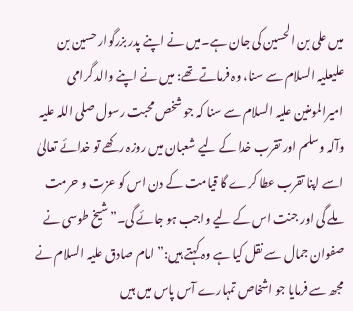میں علی بن الحسین کی جان ہے۔میں نے اپنے پدر بزرگوار حسین بن علیعلیہ السلام سے سنا، وہ فرماتے تھے: میں نے اپنے والد گرامی امیرالمومنین علیہ السلام سے سنا کہ جو شخص محبت رسول صلی اللہ علیہ وآلہ وسلم اور تقرب خدا کے لیے شعبان میں روزہ رکھے تو خدائے تعالیٰ اسے اپنا تقرب عطا کرے گا قیامت کے دن اس کو عزت و حرمت ملے گی اور جنت اس کے لیے واجب ہو جائے گی۔”شیخ طوسی نے صفوان جمال سے نقل کیا ہے وہ کہتے ہیں:”امام صادق علیہ السلام نے مجھ سے فرمایا جو اشخاص تمہارے آس پاس میں ہیں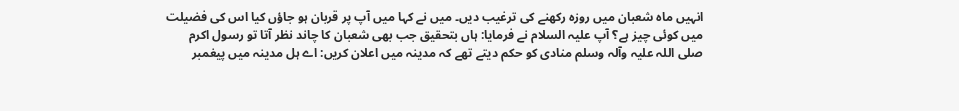انہیں ماہ شعبان میں روزہ رکھنے کی ترغیب دیں۔ میں نے کہا میں آپ پر قربان ہو جاؤں کیا اس کی فضیلت میں کوئی چیز ہے؟ آپ علیہ السلام نے فرمایا: ہاں بتحقیق جب بھی شعبان کا چاند نظر آتا تو رسول اکرم صلی اللہ علیہ وآلہ وسلم منادی کو حکم دیتے تھے کہ مدینہ میں اعلان کریں: اے ہل مدینہ میں پیغمبر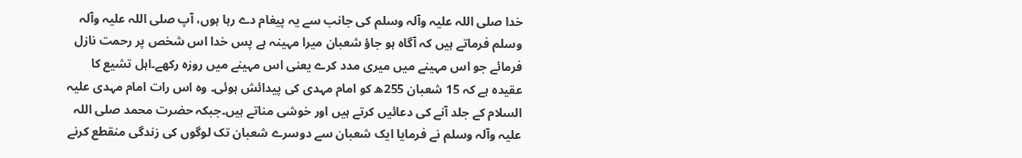خدا صلی اللہ علیہ وآلہ وسلم کی جانب سے یہ پیغام دے رہا ہوں، آپ صلی اللہ علیہ وآلہ وسلم فرماتے ہیں کہ آگاہ ہو جاؤ شعبان میرا مہینہ ہے پس خدا اس شخص پر رحمت نازل فرمائے جو اس مہینے میں میری مدد کرے یعنی اس مہینے میں روزہ رکھے۔اہل تشیع کا عقیدہ ہے کہ 15 شعبان 255ھ کو امام مہدی کی پیدائش ہوئی۔ وہ اس رات امام مہدی علیہ السلام کے جلد آنے کی دعائیں کرتے ہیں اور خوشی مناتے ہیں۔جبکہ حضرت محمد صلی اللہ علیہ وآلہ وسلم نے فرمایا ایک شعبان سے دوسرے شعبان تک لوگوں کی زندگی منقطع کرنے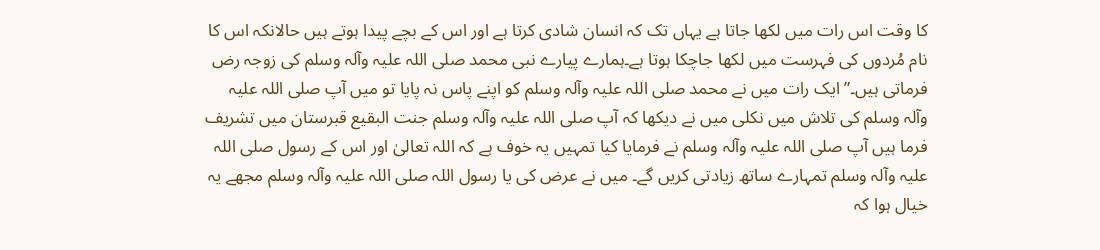کا وقت اس رات میں لکھا جاتا ہے یہاں تک کہ انسان شادی کرتا ہے اور اس کے بچے پیدا ہوتے ہیں حالانکہ اس کا نام مُردوں کی فہرست میں لکھا جاچکا ہوتا ہے۔ہمارے پیارے نبی محمد صلی اللہ علیہ وآلہ وسلم کی زوجہ رض فرماتی ہیں۔”ایک رات میں نے محمد صلی اللہ علیہ وآلہ وسلم کو اپنے پاس نہ پایا تو میں آپ صلی اللہ علیہ وآلہ وسلم کی تلاش میں نکلی میں نے دیکھا کہ آپ صلی اللہ علیہ وآلہ وسلم جنت البقیع قبرستان میں تشریف فرما ہیں آپ صلی اللہ علیہ وآلہ وسلم نے فرمایا کیا تمہیں یہ خوف ہے کہ اللہ تعالیٰ اور اس کے رسول صلی اللہ علیہ وآلہ وسلم تمہارے ساتھ زیادتی کریں گے۔ میں نے عرض کی یا رسول اللہ صلی اللہ علیہ وآلہ وسلم مجھے یہ خیال ہوا کہ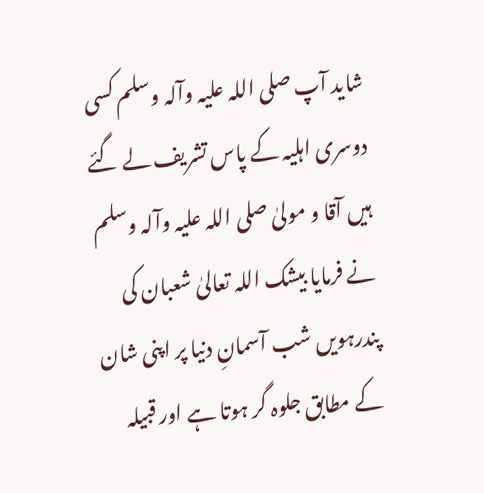شاید آپ صلی اللہ علیہ وآلہ وسلم کسی دوسری اہلیہ کے پاس تشریف لے گئے ہیں آقا و مولیٰ صلی اللہ علیہ وآلہ وسلم نے فرمایا بیشک اللہ تعالیٰ شعبان کی پندرہویں شب آسمانِ دنیا پر اپنی شان کے مطابق جلوہ گر ہوتا ہے اور قبیلہ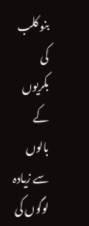بنو کلب کی بکریوں کے بالوں سے زیادہ لوگوں کی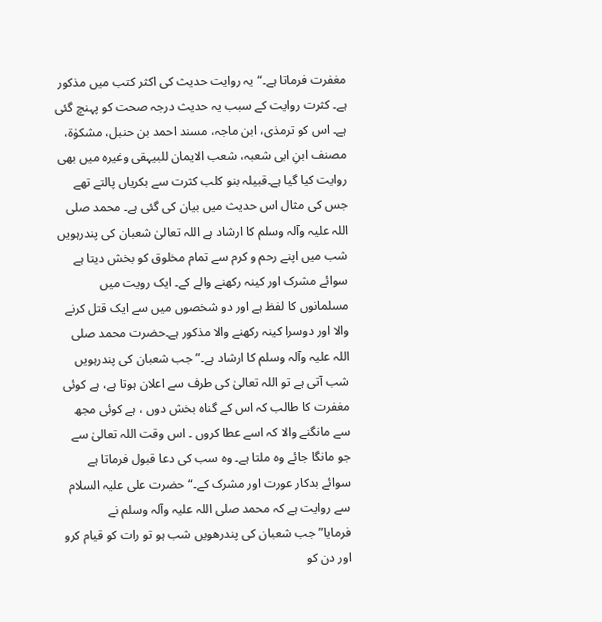مغفرت فرماتا ہے۔“یہ روایت حدیث کی اکثر کتب میں مذکور ہے۔ کثرت روایت کے سبب یہ حديث درجہ صحت کو پہنچ گئی ہے۔ اس کو ترمذی، ابن ماجہ، مسند احمد بن حنبل، مشکوٰۃ، مصنف ابنِ ابی شعبہ، شعب الایمان للبیہقی وغیرہ میں بھی روایت کیا گیا ہے۔قبیلہ بنو کلب کثرت سے بکریاں پالتے تھے جس کی مثال اس حدیث میں بیان کی گئی ہے۔ محمد صلی اللہ علیہ وآلہ وسلم کا ارشاد ہے اللہ تعالیٰ شعبان کی پندرہویں شب میں اپنے رحم و کرم سے تمام مخلوق کو بخش دیتا ہے سوائے مشرک اور کینہ رکھنے والے کے۔ ایک رویت میں مسلمانوں کا لفظ ہے اور دو شخصوں میں سے ایک قتل کرنے والا اور دوسرا کینہ رکھنے والا مذکور ہے۔حضرت محمد صلی اللہ علیہ وآلہ وسلم کا ارشاد ہے۔”جب شعبان کی پندرہویں شب آتی ہے تو اللہ تعالیٰ کی طرف سے اعلان ہوتا ہے، ہے کوئی مغفرت کا طالب کہ اس کے گناہ بخش دوں ، ہے کوئی مجھ سے مانگنے والا کہ اسے عطا کروں ۔ اس وقت اللہ تعالیٰ سے جو مانگا جائے وہ ملتا ہے۔ وہ سب کی دعا قبول فرماتا ہے سوائے بدکار عورت اور مشرک کے۔“حضرت علی علیہ السلام سے روایت ہے کہ محمد صلی اللہ علیہ وآلہ وسلم نے فرمایا”جب شعبان کی پندرھویں شب ہو تو رات کو قیام کرو اور دن کو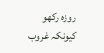روزہ رکھو کیونکہ غروب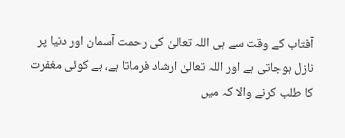آفتاب کے وقت سے ہی اللہ تعالیٰ کی رحمت آسمان اور دنیا پر نازل ہوجاتی ہے اور اللہ تعالیٰ ارشاد فرماتا ہے، ہے کوئی مغفرت کا طلب کرنے والا کہ میں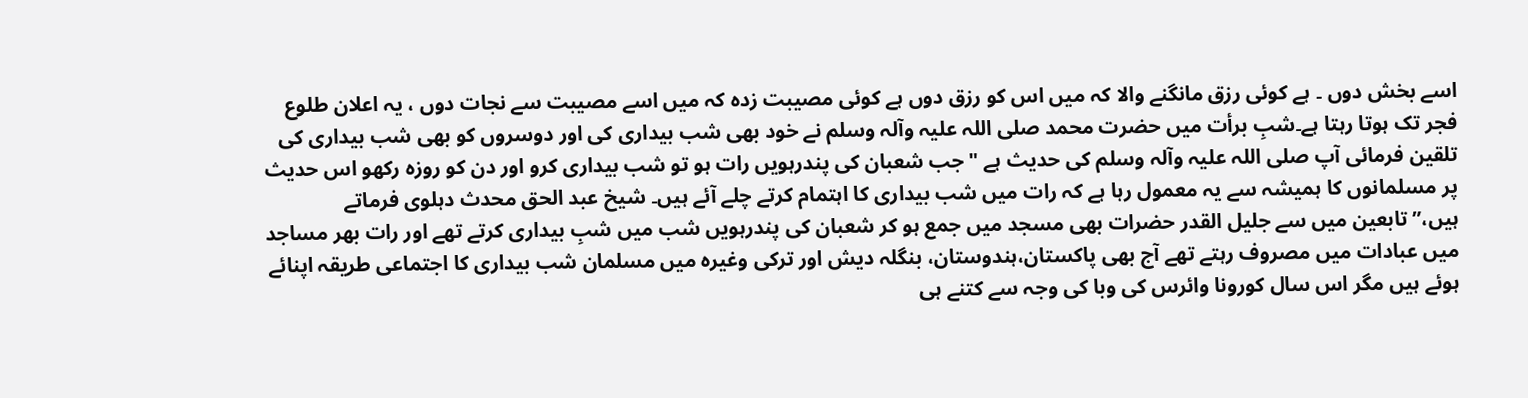اسے بخش دوں ۔ ہے کوئی رزق مانگنے والا کہ میں اس کو رزق دوں ہے کوئی مصیبت زدہ کہ میں اسے مصیبت سے نجات دوں ، یہ اعلان طلوع فجر تک ہوتا رہتا ہے۔شبِ برأت میں حضرت محمد صلی اللہ علیہ وآلہ وسلم نے خود بھی شب بیداری کی اور دوسروں کو بھی شب بیداری کی تلقین فرمائی آپ صلی اللہ علیہ وآلہ وسلم کی حدیث ہے "جب شعبان کی پندرہویں رات ہو تو شب بیداری کرو اور دن کو روزہ رکھو اس حدیث پر مسلمانوں کا ہمیشہ سے یہ معمول رہا ہے کہ رات میں شب بیداری کا اہتمام کرتے چلے آئے ہیں۔ شیخ عبد الحق محدث دہلوی فرماتے ہیں،”تابعین میں سے جلیل القدر حضرات بھی مسجد میں جمع ہو کر شعبان کی پندرہویں شب میں شبِ بیداری کرتے تھے اور رات بھر مساجد میں عبادات میں مصروف رہتے تھے آج بھی پاکستان،ہندوستان، بنگلہ دیش اور ترکی وغیرہ میں مسلمان شب بیداری کا اجتماعی طریقہ اپنائے ہوئے ہیں مگر اس سال کورونا وائرس کی وبا کی وجہ سے کتنے ہی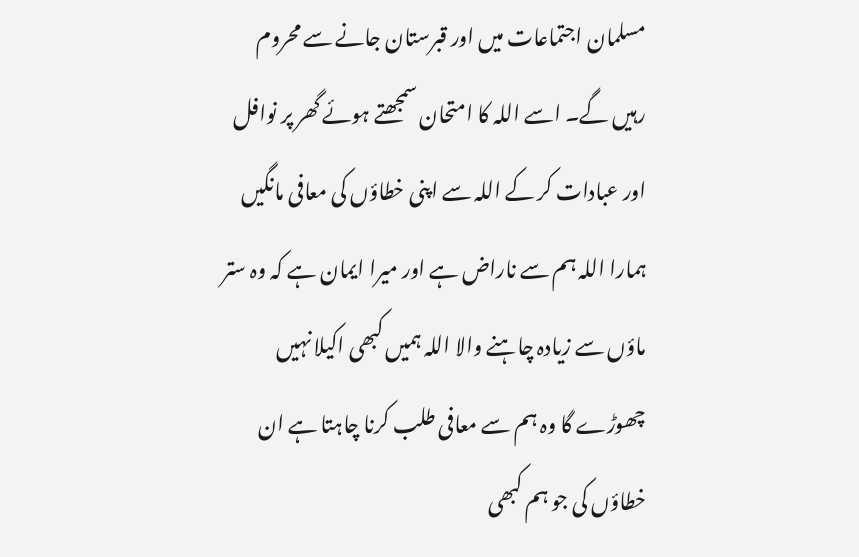مسلمان اجتماعات میں اور قبرستان جانے سے محروم رہیں گے۔ اسے اللہ کا امتحان سمجھتے ہوئے گھر پر نوافل اور عبادات کر کے اللہ سے اپنی خطاؤں کی معافی مانگیں ہمارا اللہ ہم سے ناراض ہے اور میرا ایمان ہے کہ وہ ستر ماؤں سے زیادہ چاہنے والا اللہ ہمیں کبھی اکیلا نہیں چھوڑے گا وہ ہم سے معافی طلب کرنا چاہتا ہے ان خطاؤں کی جو ہم کبھی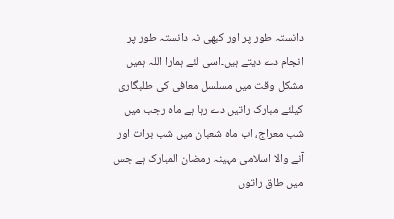دانستہ طور پر اور کبھی نہ دانستہ طور پر انجام دے دیتے ہیں۔اسی لئے ہمارا اللہ ہمیں مشکل وقت میں مسلسل معافی کی طلبگاری کیلئے مبارک راتیں دے رہا ہے ماہ رجب میں شب معراج، اب ماہ شعبان میں شب برات اور آنے والا اسلامی مہینہ رمضان المبارک ہے جس میں طاق راتوں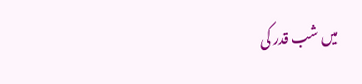میں شب قدر کی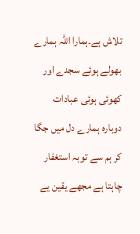تلاش ہے۔ہمارا اللہ ہمارے بھولے ہوئے سجدے اور کھوئی ہوئی عبادات دوبارہ ہمارے دل میں جگا کر ہم سے توبہ استغفار چاہتا ہے مجھے یقین یے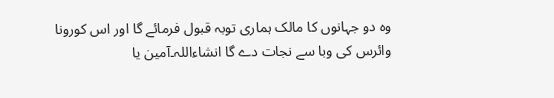وہ دو جہانوں کا مالک ہماری توبہ قبول فرمائے گا اور اس کورونا وائرس کی وبا سے نجات دے گا انشاءاللہ۔آمین یا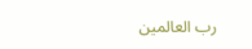رب العالمین